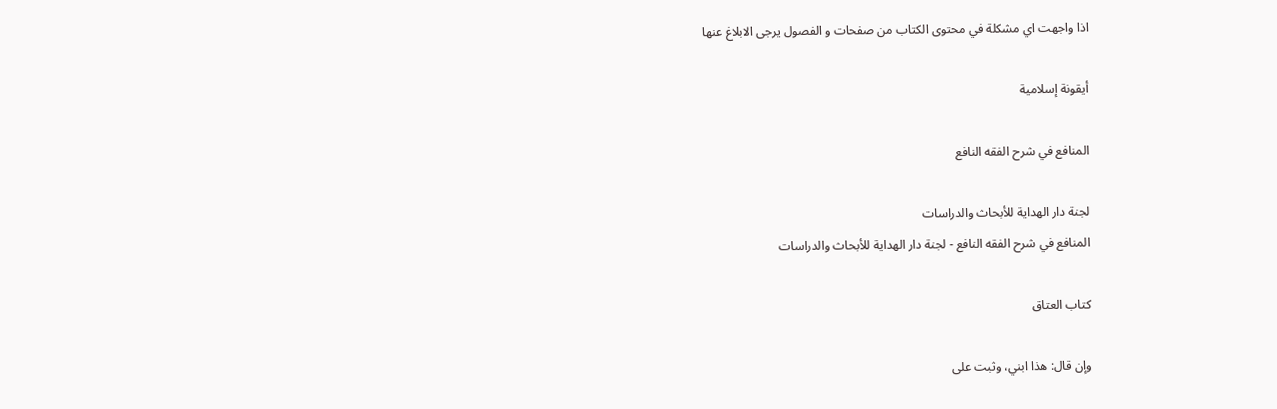اذا واجهت اي مشكلة في محتوى الكتاب من صفحات و الفصول يرجى الابلاغ عنها

أيقونة إسلامية

المنافع في شرح الفقه النافع

لجنة دار الهداية للأبحاث والدراسات
المنافع في شرح الفقه النافع - لجنة دار الهداية للأبحاث والدراسات

كتاب العتاق

وإن قال: هذا ابني، وثبت على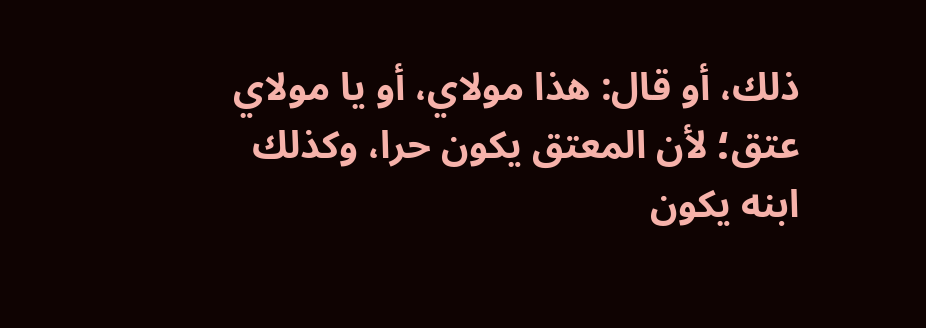ذلك، أو قال: هذا مولاي، أو يا مولاي
عتق؛ لأن المعتق يكون حرا، وكذلك ابنه يكون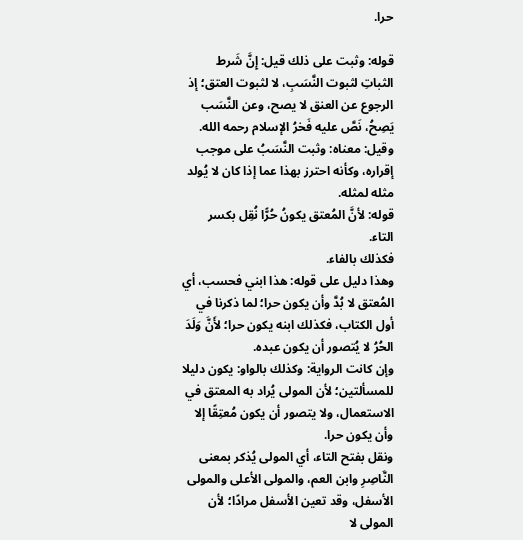حرا.

قوله: وثبت على ذلك قيل: إِنَّ شَرط الثباتِ لثبوت النَّسَبِ، لا لثبوت العتق؛ إذ الرجوع عن العنق لا يصح، وعن النَّسَب يَصِحُ، نَصَّ عليه فَخرُ الإسلام رحمه الله.
وقيل: معناه: وثبت النَّسَبُ على موجب إقراره، وكأنه احترز بهذا عما إذا كان لا يُولد مثله لمثله.
قوله: لأنَّ المُعتق يكونُ حُرًّا نُقِل بكسر التاء.
فكذلك بالفاء.
وهذا دليل على قوله: هذا ابني فحسب، أي المُعتق لا بُدَّ وأن يكون حرا؛ لما ذكرنا في أول الكتاب، فكذلك ابنه يكون حرا؛ لأَنَّ وَلَدَ الحُرُ لا يُتصور أن يكون عبده.
وإن كانت الرواية: وكذلك بالواو: يكون دليلا للمسألتين؛ لأن المولى يُراد به المعتق في الاستعمال، ولا يتصور أن يكون مُعتِقًا إلا وأن يكون حرا.
ونقل بفتح التاء، أي المولى يُذكر بمعنى النَّاصِرِ وابن العم، والمولى الأعلى والمولى الأسفل، وقد تعين الأسفل مرادًا؛ لأن المولى لا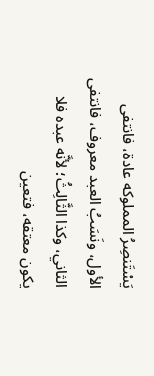يَسْتَنصِرُ المملوكه عادة، فانتفى الأول، ونَسَبُ العبد معروف، فانتفى الثاني، وكذا الثَّالِثُ؛ لأنَّه عبده فلا يكون معتقه، فتعين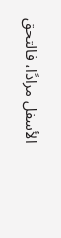الأسفل مرادًا، فالتحق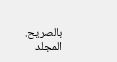بالصريح.
المجلد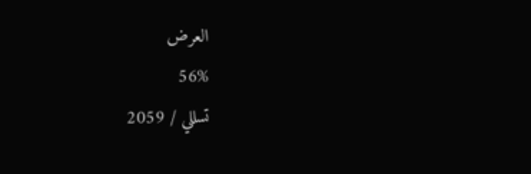العرض
56%
تسللي / 2059